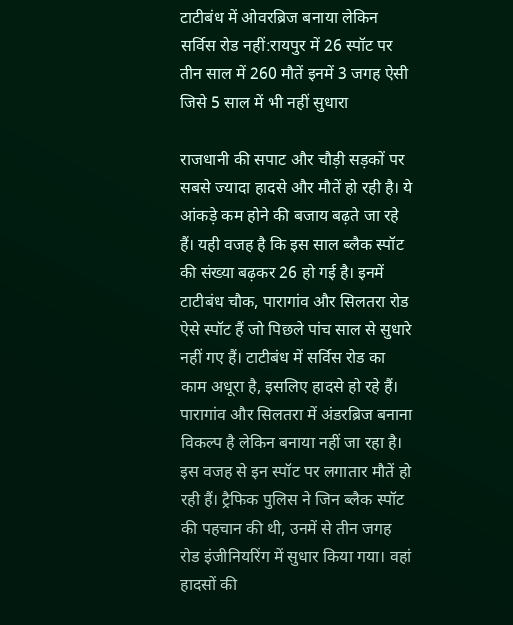टाटीबंध में ओवरब्रिज बनाया लेकिन सर्विस रोड नहीं:रायपुर में 26 स्पॉट पर तीन साल में 260 मौतें इनमें 3 जगह ऐसी जिसे 5 साल में भी नहीं सुधारा

राजधानी की सपाट और चौड़ी सड़कों पर सबसे ज्यादा हादसे और मौतें हो रही है। ये आंकड़े कम होने की बजाय बढ़ते जा रहे हैं। यही वजह है कि इस साल ब्लैक स्पॉट की संख्या बढ़कर 26 हो गई है। इनमें टाटीबंध चौक, पारागांव और सिलतरा रोड ऐसे स्पॉट हैं जो पिछले पांच साल से सुधारे नहीं गए हैं। टाटीबंध में सर्विस रोड का काम अधूरा है, इसलिए हादसे हो रहे हैं। पारागांव और सिलतरा में अंडरब्रिज बनाना विकल्प है लेकिन बनाया नहीं जा रहा है। इस वजह से इन स्पॉट पर लगातार मौतें हो रही हैं। ट्रैफिक पुलिस ने जिन ब्लैक स्पॉट की पहचान की थी, उनमें से तीन जगह रोड इंजीनियरिंग में सुधार किया गया। वहां हादसों की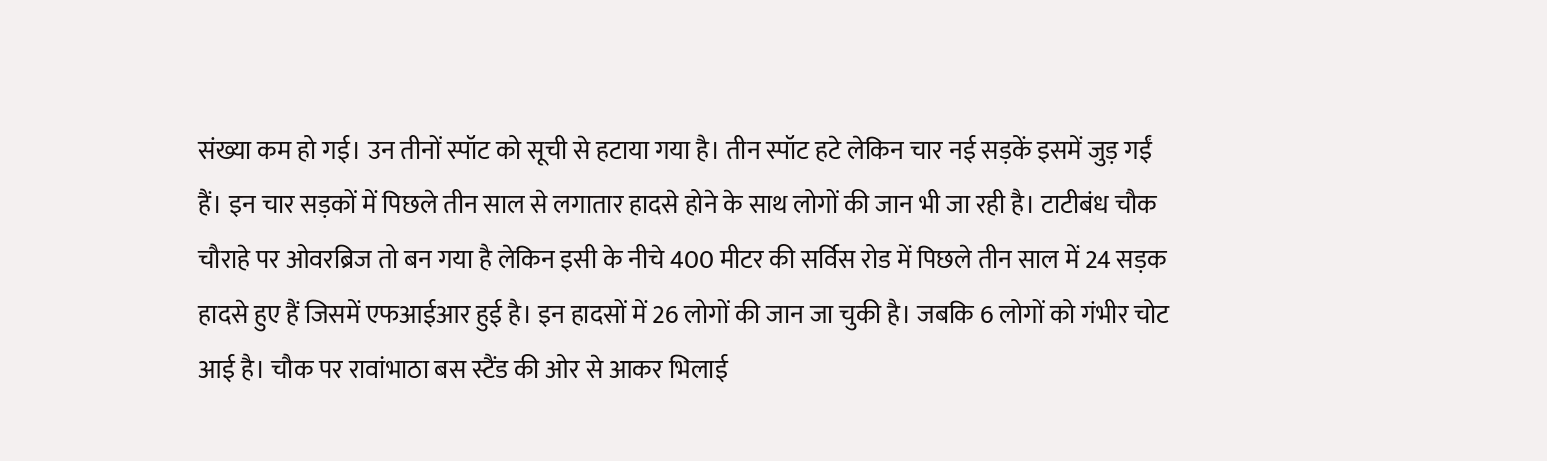संख्या कम हो गई। उन तीनों स्पॉट को सूची से हटाया गया है। तीन स्पॉट हटे लेकिन चार नई सड़कें इसमें जुड़ गईं हैं। इन चार सड़कों में पिछले तीन साल से लगातार हादसे होने के साथ लोगों की जान भी जा रही है। टाटीबंध चौक
चौराहे पर ओवरब्रिज तो बन गया है लेकिन इसी के नीचे 400 मीटर की सर्विस रोड में पिछले तीन साल में 24 सड़क हादसे हुए हैं जिसमें एफआईआर हुई है। इन हादसों में 26 लोगों की जान जा चुकी है। जबकि 6 लोगों को गंभीर चोट आई है। चौक पर रावांभाठा बस स्टैंड की ओर से आकर भिलाई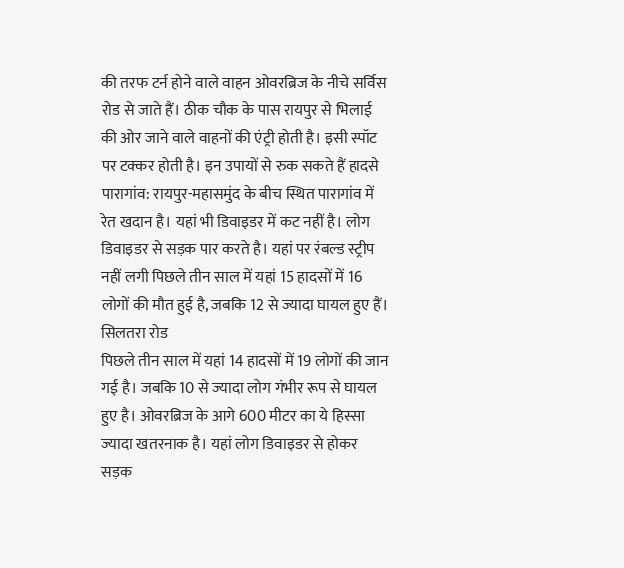की तरफ टर्न होने वाले वाहन ओवरब्रिज के नीचे सर्विस रोड से जाते हैं। ठीक चौक के पास रायपुर से भिलाई की ओर जाने वाले वाहनों की एंट्री होती है। इसी स्पॉट पर टक्कर होती है। इन उपायों से रुक सकते हैं हादसे पारागांव: रायपुर-महासमुंद के बीच स्थित पारागांव में रेत खदान है। यहां भी डिवाइडर में कट नहीं है। लोग डिवाइडर से सड़क पार करते है। यहां पर रंबल्ड स्ट्रीप नहीं लगी पिछले तीन साल में यहां 15 हादसों में 16 लोगों की मौत हुई है, जबकि 12 से ज्यादा घायल हुए हैं। सिलतरा रोड
पिछले तीन साल में यहां 14 हादसों में 19 लोगों की जान गई है। जबकि 10 से ज्यादा लोग गंभीर रूप से घायल हुए है। ओवरब्रिज के आगे 600 मीटर का ये हिस्सा ज्यादा खतरनाक है। यहां लोग डिवाइडर से होकर सड़क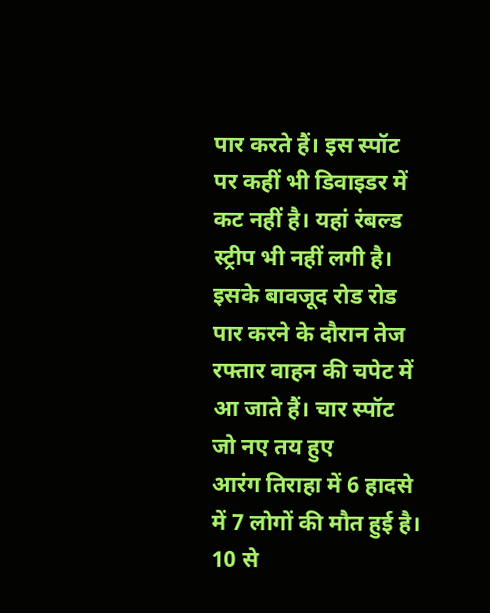पार करते हैं। इस स्पॉट पर कहीं भी डिवाइडर में कट नहीं है। यहां रंबल्ड स्ट्रीप भी नहीं लगी है। इसके बावजूद रोड रोड पार करने के दौरान तेज रफ्तार वाहन की चपेट में आ जाते हैं। चार स्पॉट जो नए तय हुए
आरंग तिराहा में 6 हादसे में 7 लोगों की मौत हुई है। 10 से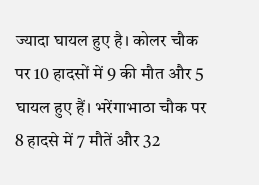ज्यादा घायल हुए है। कोलर चौक पर 10 हादसों में 9 की मौत और 5 घायल हुए हैं। भरेंगाभाठा चौक पर 8 हादसे में 7 मौतें और 32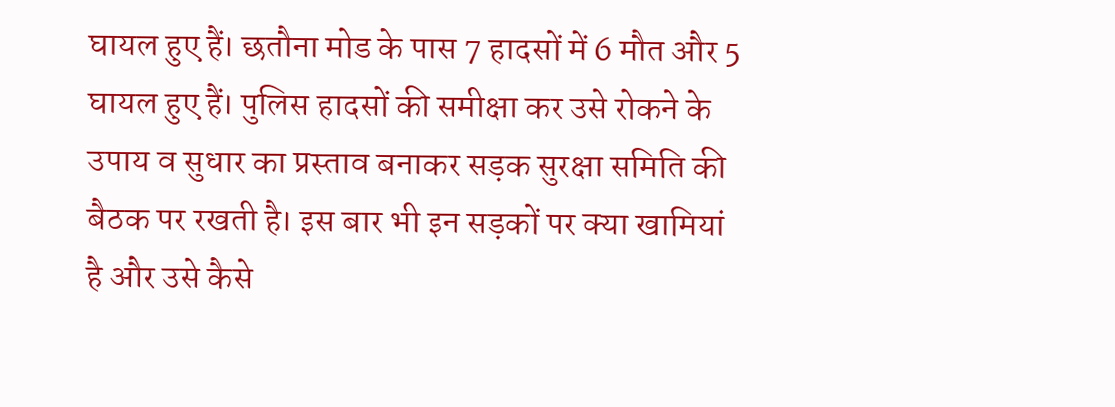घायल हुए हैं। छतौना मोड के पास 7 हादसों में 6 मौत और 5 घायल हुए हैं। पुलिस हादसों की समीक्षा कर उसे रोकने के उपाय व सुधार का प्रस्ताव बनाकर सड़क सुरक्षा समिति की बैठक पर रखती है। इस बार भी इन सड़कों पर क्या खामियां है और उसे कैसे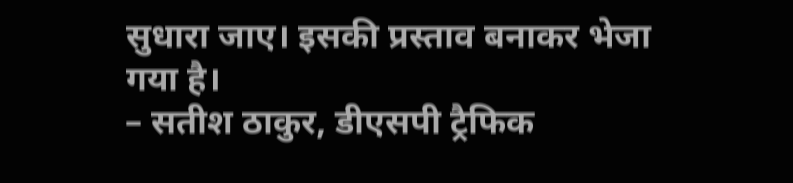सुधारा जाए। इसकी प्रस्ताव बनाकर भेजा गया है।
– सतीश ठाकुर, डीएसपी ट्रैफिक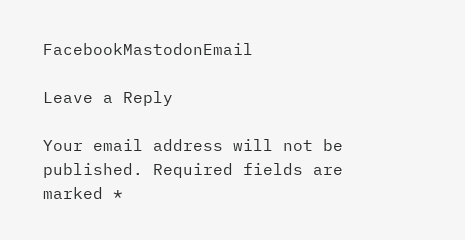FacebookMastodonEmail

Leave a Reply

Your email address will not be published. Required fields are marked *